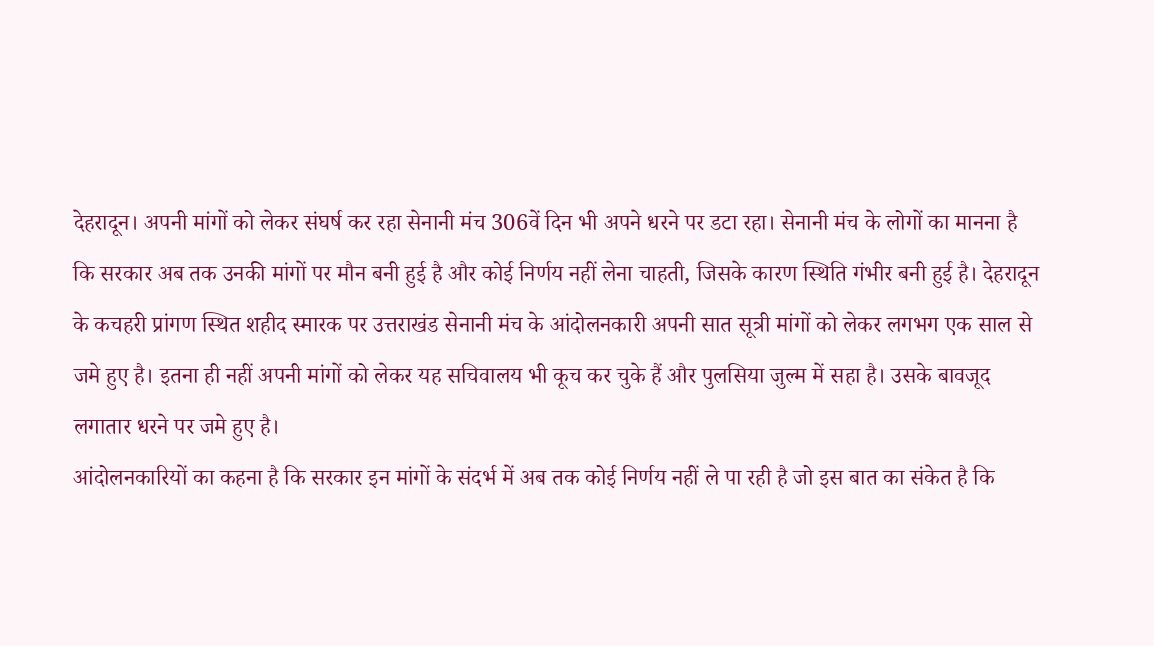देहरादून। अपनी मांगों को लेकर संघर्ष कर रहा सेनानी मंच 306वें दिन भी अपने धरने पर डटा रहा। सेनानी मंच के लोगों का मानना है कि सरकार अब तक उनकी मांगों पर मौन बनी हुई है और कोई निर्णय नहीं लेना चाहती, जिसके कारण स्थिति गंभीर बनी हुई है। देहरादून के कचहरी प्रांगण स्थित शहीद स्मारक पर उत्तराखंड सेनानी मंच के आंदोलनकारी अपनी सात सूत्री मांगों को लेकर लगभग एक साल से जमे हुए है। इतना ही नहीं अपनी मांगों को लेकर यह सचिवालय भी कूच कर चुके हैं और पुलसिया जुल्म में सहा है। उसके बावजूद लगातार धरने पर जमे हुए है।
आंदोलनकारियों का कहना है कि सरकार इन मांगों के संदर्भ में अब तक कोई निर्णय नहीं ले पा रही है जो इस बात का संकेत है कि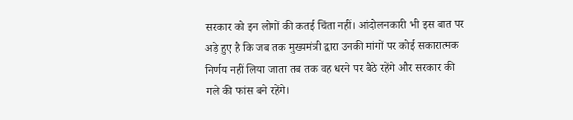सरकार को इन लोगों की कतई चिंता नहीं। आंदोलनकारी भी इस बात पर अड़े हुए है कि जब तक मुख्यमंत्री द्वारा उनकी मांगों पर कोई सकारात्मक निर्णय नहीं लिया जाता तब तक वह धरने पर बैठे रहेंगे और सरकार की गले की फांस बने रहेंगे।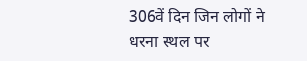306वें दिन जिन लोगों ने धरना स्थल पर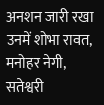अनशन जारी रखा उनमें शोभा रावत, मनोहर नेगी, सतेश्वरी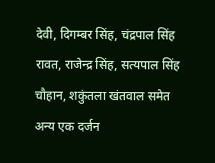देवी, दिगम्बर सिंह, चंद्रपाल सिंह रावत, राजेन्द्र सिंह, सत्यपाल सिंह चौहान, शकुंतला खंतवाल समेत अन्य एक दर्जन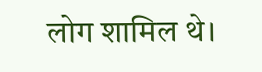लोग शामिल थे।